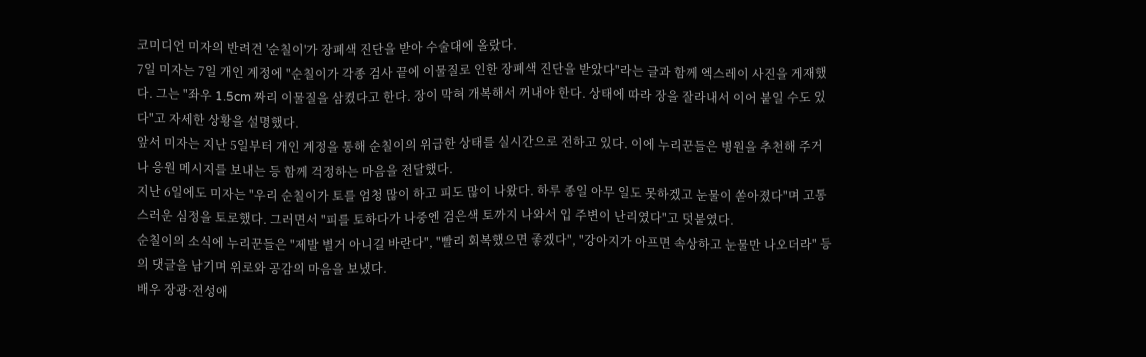코미디언 미자의 반려견 '순칠이'가 장폐색 진단을 받아 수술대에 올랐다.
7일 미자는 7일 개인 계정에 "순칠이가 각종 검사 끝에 이물질로 인한 장폐색 진단을 받았다"라는 글과 함께 엑스레이 사진을 게재했다. 그는 "좌우 1.5cm 짜리 이물질을 삼켰다고 한다. 장이 막혀 개복해서 꺼내야 한다. 상태에 따라 장을 잘라내서 이어 붙일 수도 있다"고 자세한 상황을 설명했다.
앞서 미자는 지난 5일부터 개인 계정을 통해 순칠이의 위급한 상태를 실시간으로 전하고 있다. 이에 누리꾼들은 병원을 추천해 주거나 응원 메시지를 보내는 등 함께 걱정하는 마음을 전달했다.
지난 6일에도 미자는 "우리 순칠이가 토를 엄청 많이 하고 피도 많이 나왔다. 하루 종일 아무 일도 못하겠고 눈물이 쏟아졌다"며 고통스러운 심정을 토로했다. 그러면서 "피를 토하다가 나중엔 검은색 토까지 나와서 입 주변이 난리였다"고 덧붙였다.
순칠이의 소식에 누리꾼들은 "제발 별거 아니길 바란다", "빨리 회복했으면 좋겠다", "강아지가 아프면 속상하고 눈물만 나오더라" 등의 댓글을 남기며 위로와 공감의 마음을 보냈다.
배우 장광·전성애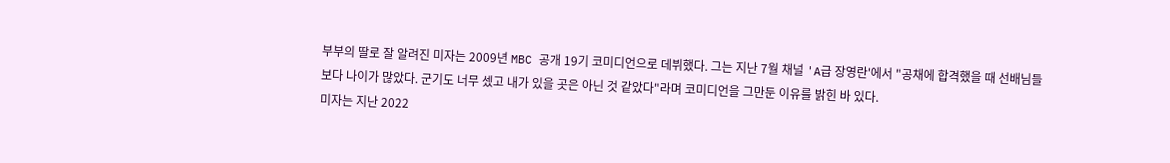부부의 딸로 잘 알려진 미자는 2009년 MBC 공개 19기 코미디언으로 데뷔했다. 그는 지난 7월 채널 'A급 장영란'에서 "공채에 합격했을 때 선배님들보다 나이가 많았다. 군기도 너무 셌고 내가 있을 곳은 아닌 것 같았다"라며 코미디언을 그만둔 이유를 밝힌 바 있다.
미자는 지난 2022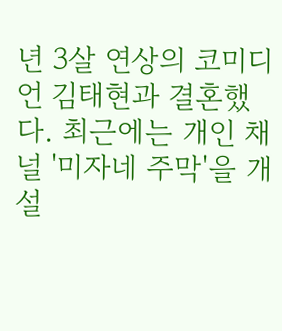년 3살 연상의 코미디언 김태현과 결혼했다. 최근에는 개인 채널 '미자네 주막'을 개설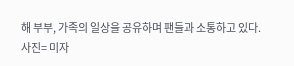해 부부, 가족의 일상을 공유하며 팬들과 소통하고 있다.
사진= 미자